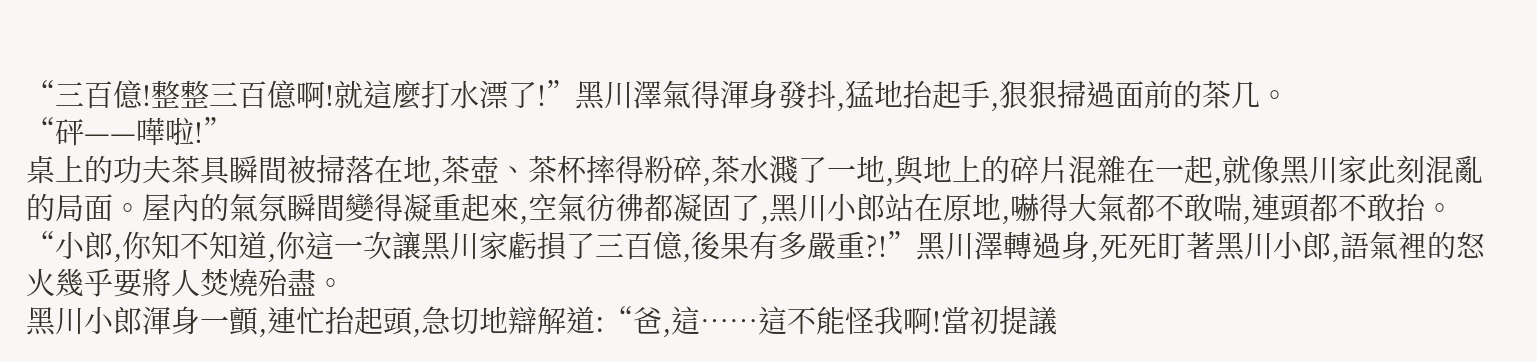“三百億!整整三百億啊!就這麼打水漂了!”黑川澤氣得渾身發抖,猛地抬起手,狠狠掃過面前的茶几。
“砰——嘩啦!”
桌上的功夫茶具瞬間被掃落在地,茶壺、茶杯摔得粉碎,茶水濺了一地,與地上的碎片混雜在一起,就像黑川家此刻混亂的局面。屋內的氣氛瞬間變得凝重起來,空氣彷彿都凝固了,黑川小郎站在原地,嚇得大氣都不敢喘,連頭都不敢抬。
“小郎,你知不知道,你這一次讓黑川家虧損了三百億,後果有多嚴重?!”黑川澤轉過身,死死盯著黑川小郎,語氣裡的怒火幾乎要將人焚燒殆盡。
黑川小郎渾身一顫,連忙抬起頭,急切地辯解道:“爸,這……這不能怪我啊!當初提議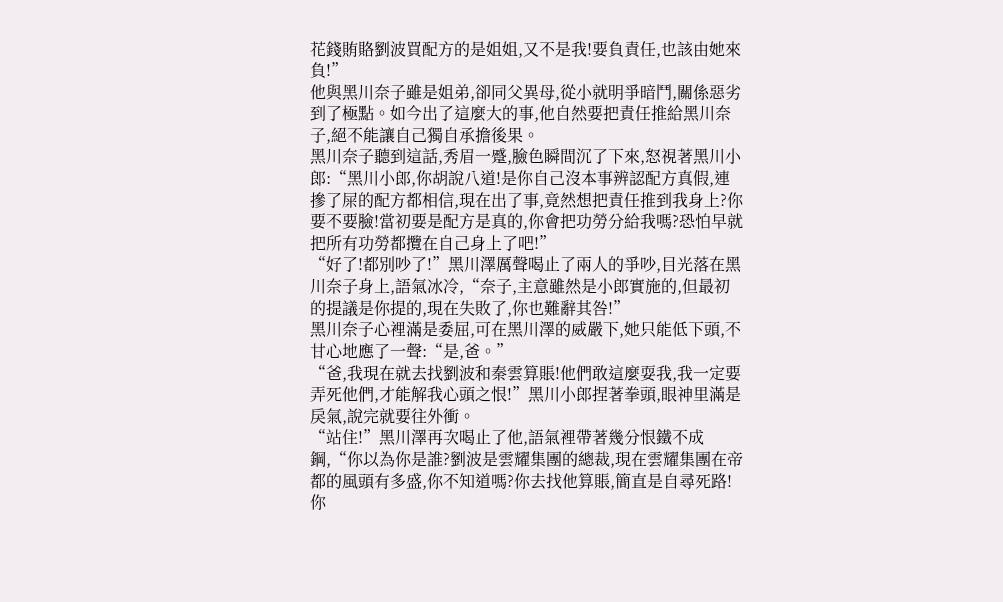花錢賄賂劉波買配方的是姐姐,又不是我!要負責任,也該由她來負!”
他與黑川奈子雖是姐弟,卻同父異母,從小就明爭暗鬥,關係惡劣到了極點。如今出了這麼大的事,他自然要把責任推給黑川奈子,絕不能讓自己獨自承擔後果。
黑川奈子聽到這話,秀眉一蹙,臉色瞬間沉了下來,怒視著黑川小郎:“黑川小郎,你胡說八道!是你自己沒本事辨認配方真假,連摻了屎的配方都相信,現在出了事,竟然想把責任推到我身上?你要不要臉!當初要是配方是真的,你會把功勞分給我嗎?恐怕早就把所有功勞都攬在自己身上了吧!”
“好了!都別吵了!”黑川澤厲聲喝止了兩人的爭吵,目光落在黑川奈子身上,語氣冰冷,“奈子,主意雖然是小郎實施的,但最初的提議是你提的,現在失敗了,你也難辭其咎!”
黑川奈子心裡滿是委屈,可在黑川澤的威嚴下,她只能低下頭,不甘心地應了一聲:“是,爸。”
“爸,我現在就去找劉波和秦雲算賬!他們敢這麼耍我,我一定要弄死他們,才能解我心頭之恨!”黑川小郎捏著拳頭,眼神里滿是戾氣,說完就要往外衝。
“站住!”黑川澤再次喝止了他,語氣裡帶著幾分恨鐵不成鋼,“你以為你是誰?劉波是雲耀集團的總裁,現在雲耀集團在帝都的風頭有多盛,你不知道嗎?你去找他算賬,簡直是自尋死路!你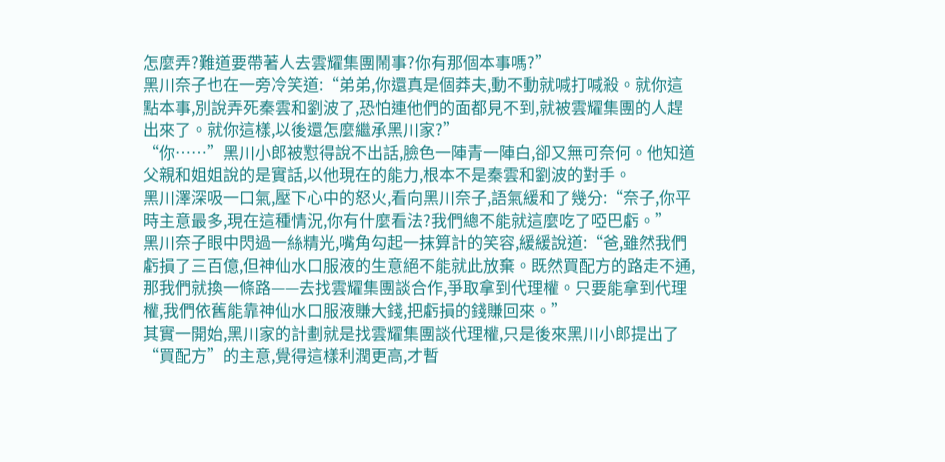怎麼弄?難道要帶著人去雲耀集團鬧事?你有那個本事嗎?”
黑川奈子也在一旁冷笑道:“弟弟,你還真是個莽夫,動不動就喊打喊殺。就你這點本事,別說弄死秦雲和劉波了,恐怕連他們的面都見不到,就被雲耀集團的人趕出來了。就你這樣,以後還怎麼繼承黑川家?”
“你……”黑川小郎被懟得說不出話,臉色一陣青一陣白,卻又無可奈何。他知道父親和姐姐說的是實話,以他現在的能力,根本不是秦雲和劉波的對手。
黑川澤深吸一口氣,壓下心中的怒火,看向黑川奈子,語氣緩和了幾分:“奈子,你平時主意最多,現在這種情況,你有什麼看法?我們總不能就這麼吃了啞巴虧。”
黑川奈子眼中閃過一絲精光,嘴角勾起一抹算計的笑容,緩緩說道:“爸,雖然我們虧損了三百億,但神仙水口服液的生意絕不能就此放棄。既然買配方的路走不通,那我們就換一條路——去找雲耀集團談合作,爭取拿到代理權。只要能拿到代理權,我們依舊能靠神仙水口服液賺大錢,把虧損的錢賺回來。”
其實一開始,黑川家的計劃就是找雲耀集團談代理權,只是後來黑川小郎提出了“買配方”的主意,覺得這樣利潤更高,才暫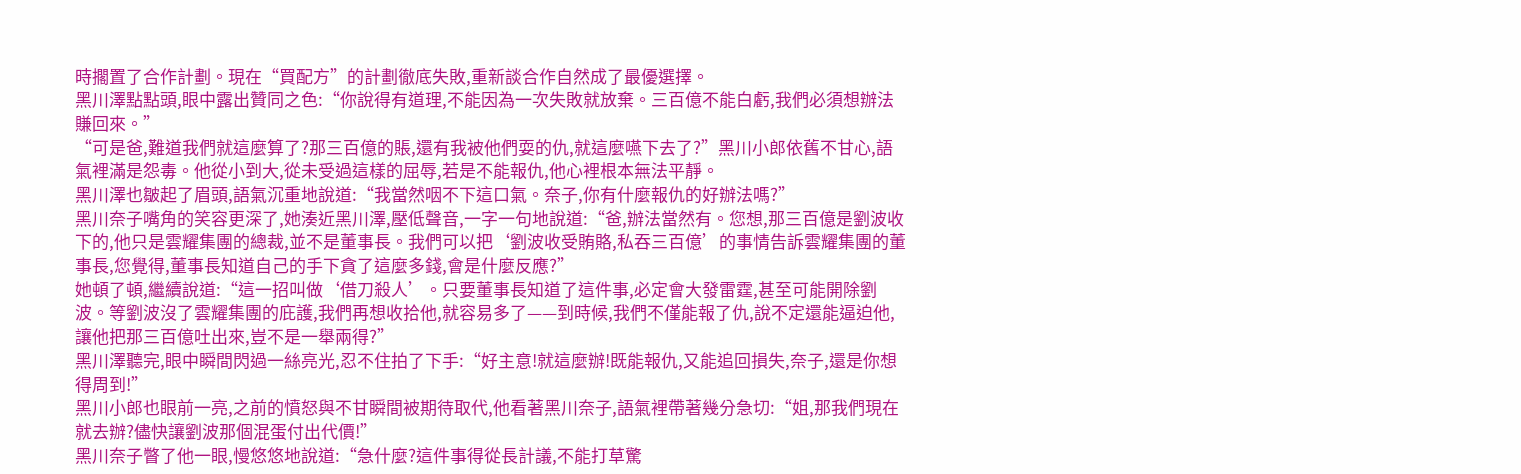時擱置了合作計劃。現在“買配方”的計劃徹底失敗,重新談合作自然成了最優選擇。
黑川澤點點頭,眼中露出贊同之色:“你說得有道理,不能因為一次失敗就放棄。三百億不能白虧,我們必須想辦法賺回來。”
“可是爸,難道我們就這麼算了?那三百億的賬,還有我被他們耍的仇,就這麼嚥下去了?”黑川小郎依舊不甘心,語氣裡滿是怨毒。他從小到大,從未受過這樣的屈辱,若是不能報仇,他心裡根本無法平靜。
黑川澤也皺起了眉頭,語氣沉重地說道:“我當然咽不下這口氣。奈子,你有什麼報仇的好辦法嗎?”
黑川奈子嘴角的笑容更深了,她湊近黑川澤,壓低聲音,一字一句地說道:“爸,辦法當然有。您想,那三百億是劉波收下的,他只是雲耀集團的總裁,並不是董事長。我們可以把‘劉波收受賄賂,私吞三百億’的事情告訴雲耀集團的董事長,您覺得,董事長知道自己的手下貪了這麼多錢,會是什麼反應?”
她頓了頓,繼續說道:“這一招叫做‘借刀殺人’。只要董事長知道了這件事,必定會大發雷霆,甚至可能開除劉波。等劉波沒了雲耀集團的庇護,我們再想收拾他,就容易多了——到時候,我們不僅能報了仇,說不定還能逼迫他,讓他把那三百億吐出來,豈不是一舉兩得?”
黑川澤聽完,眼中瞬間閃過一絲亮光,忍不住拍了下手:“好主意!就這麼辦!既能報仇,又能追回損失,奈子,還是你想得周到!”
黑川小郎也眼前一亮,之前的憤怒與不甘瞬間被期待取代,他看著黑川奈子,語氣裡帶著幾分急切:“姐,那我們現在就去辦?儘快讓劉波那個混蛋付出代價!”
黑川奈子瞥了他一眼,慢悠悠地說道:“急什麼?這件事得從長計議,不能打草驚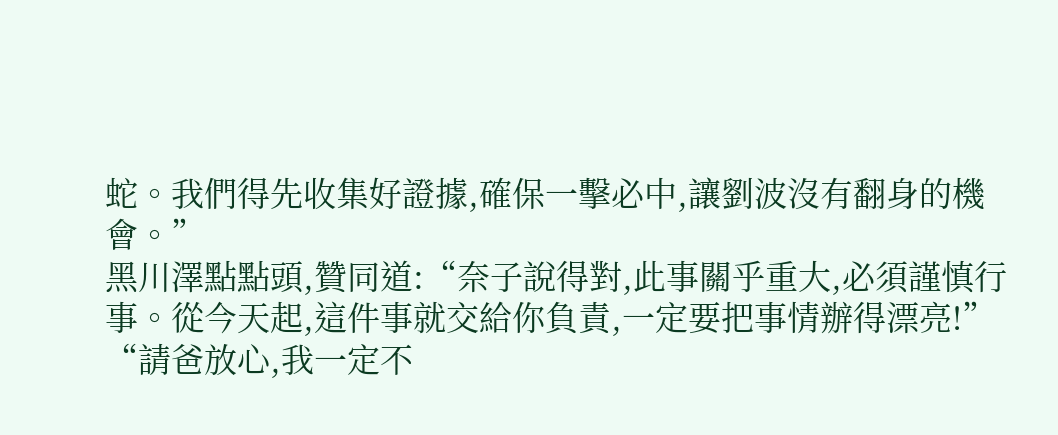蛇。我們得先收集好證據,確保一擊必中,讓劉波沒有翻身的機會。”
黑川澤點點頭,贊同道:“奈子說得對,此事關乎重大,必須謹慎行事。從今天起,這件事就交給你負責,一定要把事情辦得漂亮!”
“請爸放心,我一定不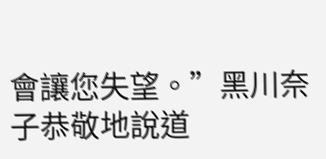會讓您失望。”黑川奈子恭敬地說道